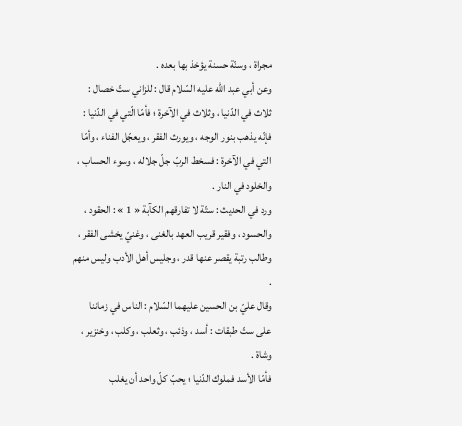مجراة ، وسنّة حسنة يؤخذ بها بعده .
وعن أبي عبد اللّه عليه السّلام قال : للزاني ستّ خصال : ثلاث في الدّنيا ، وثلاث في الآخرة ؛ فأمّا الّتي في الدّنيا : فإنّه يذهب بنور الوجه ، ويورث الفقر ، ويعجّل الفناء ، وأمّا التي في الآخرة : فسخط الربّ جلّ جلاله ، وسوء الحساب ، والخلود في النار .
ورد في الحديث : ستّة لا تفارقهم الكآبة « 1 » : الحقود ، والحسود ، وفقير قريب العهد بالغنى ، وغنيّ يخشى الفقر ، وطالب رتبة يقصر عنها قدر ، وجليس أهل الأدب وليس منهم .
وقال عليّ بن الحسين عليهما السّلام : الناس في زماننا على ستّ طبقات : أسد ، وذئب ، وثعلب ، وكلب ، وخنزير ، وشاة .
فأمّا الأسد فملوك الدّنيا ؛ يحبّ كلّ واحد أن يغلب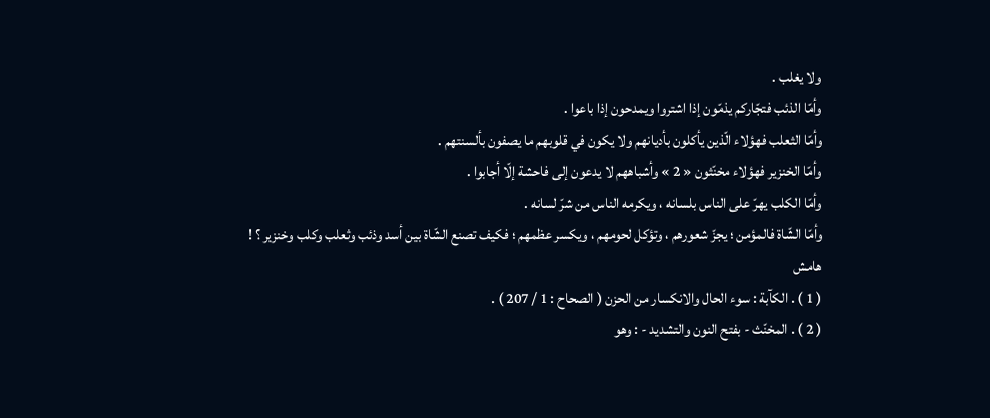ولا يغلب .
وأمّا الذئب فتجّاركم يذمّون إذا اشتروا ويمدحون إذا باعوا .
وأمّا الثعلب فهؤلاء الّذين يأكلون بأديانهم ولا يكون في قلوبهم ما يصفون بألسنتهم .
وأمّا الخنزير فهؤلاء مخنّثون « 2 » وأشباههم لا يدعون إلى فاحشة إلّا أجابوا .
وأمّا الكلب يهرّ على الناس بلسانه ، ويكرمه الناس من شرّ لسانه .
وأمّا الشّاة فالمؤمن ؛ يجزّ شعورهم ، وتؤكل لحومهم ، ويكسر عظمهم ؛ فكيف تصنع الشّاة بين أسد وذئب وثعلب وكلب وخنزير ؟ !
هامش
( 1 ) . الكآبة : سوء الحال والانكسار من الحزن ( الصحاح : 1 / 207 ) .
( 2 ) . المخنّث - بفتح النون والتشديد - : وهو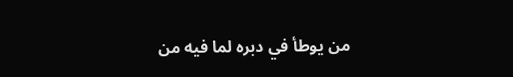من يوطأ في دبره لما فيه من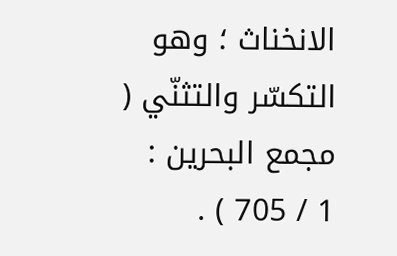الانخناث ؛ وهو التكسّر والتثنّي ( مجمع البحرين :
1 / 705 ) .